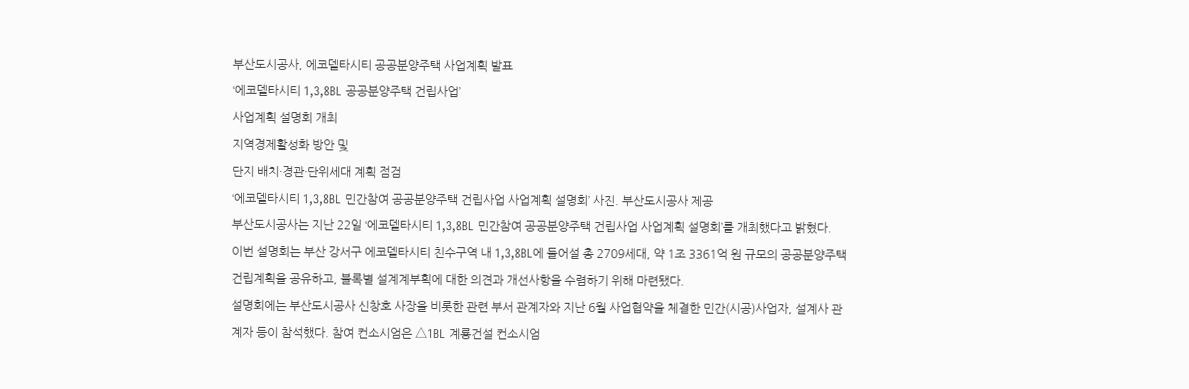부산도시공사, 에코델타시티 공공분양주택 사업계획 발표
‘에코델타시티 1,3,8BL 공공분양주택 건립사업’
사업계획 설명회 개최
지역경제활성화 방안 및
단지 배치·경관·단위세대 계획 점검
‘에코델타시티 1,3,8BL 민간참여 공공분양주택 건립사업 사업계획 설명회’ 사진. 부산도시공사 제공
부산도시공사는 지난 22일 ‘에코델타시티 1,3,8BL 민간참여 공공분양주택 건립사업 사업계획 설명회’를 개최했다고 밝혔다.
이번 설명회는 부산 강서구 에코델타시티 친수구역 내 1,3,8BL에 들어설 총 2709세대, 약 1조 3361억 원 규모의 공공분양주택 건립계획을 공유하고, 블록별 설계계부획에 대한 의견과 개선사항을 수렴하기 위해 마련됐다.
설명회에는 부산도시공사 신창호 사장을 비롯한 관련 부서 관계자와 지난 6월 사업협약을 체결한 민간(시공)사업자, 설계사 관계자 등이 참석했다. 참여 컨소시엄은 △1BL 계룡건설 컨소시엄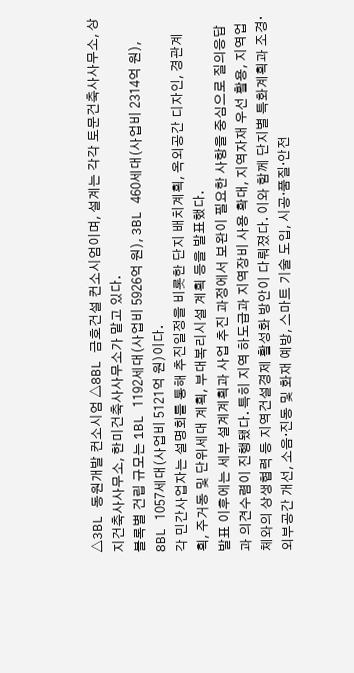△3BL 동원개발 컨소시엄 △8BL 금호건설 컨소시엄이며, 설계는 각각 토문건축사사무소, 상지건축사사무소, 한미건축사사무소가 맡고 있다.
블록별 건립 규모는 1BL 1192세대(사업비 5926억 원), 3BL 460세대(사업비 2314억 원), 8BL 1057세대(사업비 5121억 원)이다.
각 민간사업자는 설명회를 통해 추진일정을 비롯한 단지 배치계획, 옥외공간 디자인, 경관계획, 주거동 및 단위세대 계획, 부대복리시설 계획 등을 발표했다.
발표 이후에는 세부 설계계획과 사업 추진 과정에서 보완이 필요한 사항을 중심으로 질의응답과 의견수렴이 진행됐다. 특히 지역 하도급과 지역장비 사용 확대, 지역자재 우선 활용, 지역업체와의 상생협력 등 지역건설경제 활성화 방안이 다뤄졌다. 이와 함께 단지별 특화계획과 조경·외부공간 개선, 소음·진동 및 화재 예방, 스마트 기술 도입, 시공·품질·안전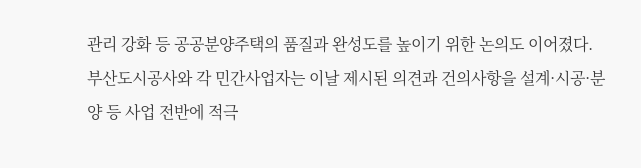관리 강화 등 공공분양주택의 품질과 완성도를 높이기 위한 논의도 이어졌다.
부산도시공사와 각 민간사업자는 이날 제시된 의견과 건의사항을 설계·시공·분양 등 사업 전반에 적극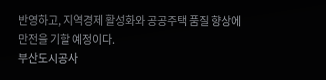반영하고, 지역경제 활성화와 공공주택 품질 향상에 만전을 기할 예정이다.
부산도시공사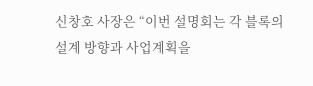신창호 사장은 “이번 설명회는 각 블록의 설계 방향과 사업계획을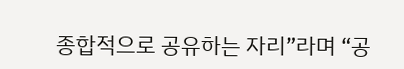종합적으로 공유하는 자리”라며 “공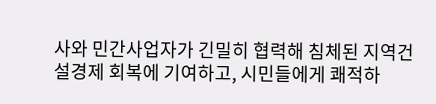사와 민간사업자가 긴밀히 협력해 침체된 지역건설경제 회복에 기여하고, 시민들에게 쾌적하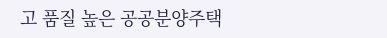고 품질 높은 공공분양주택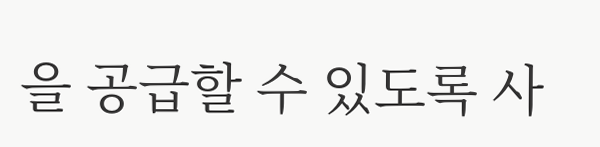을 공급할 수 있도록 사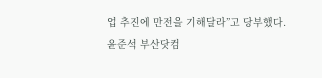업 추진에 만전을 기해달라”고 당부했다.
윤준석 부산닷컴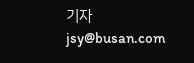기자 jsy@busan.com